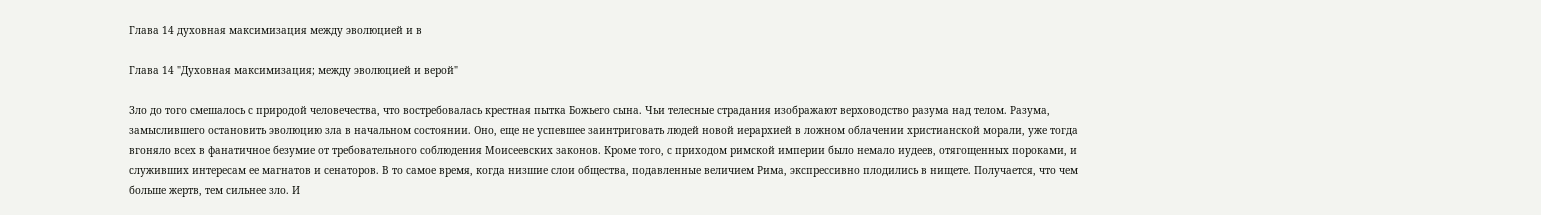Глава 14 духовная максимизация между эволюцией и в

Глава 14 "Духовная максимизация; между эволюцией и верой"

Зло до того смешалось с природой человечества, что востребовалась крестная пытка Божьего сына. Чьи телесные страдания изображают верховодство разума над телом. Разума, замыслившего остановить эволюцию зла в начальном состоянии. Оно, еще не успевшее заинтриговать людей новой иерархией в ложном облачении христианской морали, уже тогда вгоняло всех в фанатичное безумие от требовательного соблюдения Моисеевских законов. Кроме того, с приходом римской империи было немало иудеев, отягощенных пороками, и служивших интересам ее магнатов и сенаторов. В то самое время, когда низшие слои общества, подавленные величием Рима, экспрессивно плодились в нищете. Получается, что чем больше жертв, тем сильнее зло. И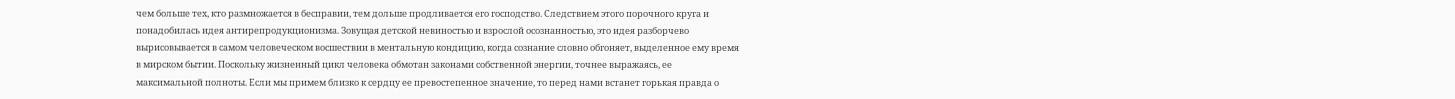чем больше тех, кто размножается в бесправии, тем дольше продливается его господство. Следствием этого порочного круга и понадобилась идея антирепродукционизма. Зовущая детской невиностью и взрослой осознанностью, это идея разборчево вырисовывается в самом человеческом восшествии в ментальную кондицию, когда сознание словно обгоняет, выделенное ему время в мирском бытии. Поскольку жизненный цикл человека обмотан законами собственной энергии, точнее выражаясь, ее максимальной полноты. Если мы примем близко к сердцу ее превостепенное значение, то перед нами встанет горькая правда о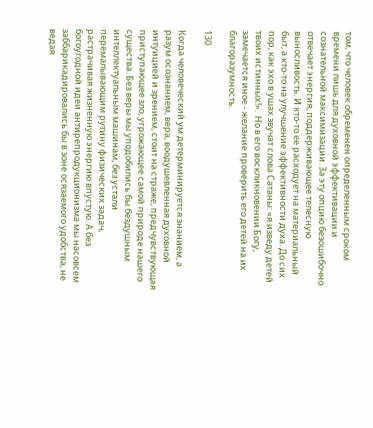том, что человек обременен определенным сроком времени лишь для духовной эффективации и сознательной максимизации. За эту опцию безошибочно отвечает энергия, поддерживающее телесную выносливость. И кто-то ее расходует на материальный быт, а кто-то на улучшение эффективности духа. До сих пор, как эхо в ушах звучат слова Сатаны: «я изведу детей твоих истинных!».  Но в его воскликновении Богу, замечается иное - желание проверить его детей на их благоразумность.

130

Когда человеческий ум детерминируется знанием, а разум осознанием, вера, воодушевленная духовной интуицией и зрением, стоит на страже, предчувствующая приступающее зло, угрожающее самой природе нашего существа. Без веры мы уподобились бы бездушным интеллектуальным машинам, без устали перемалывающим рутину физических задач, растрачивая жизненную энергию впустую. А без богоугодной идеи антирепродукционизма мы насовсем заббарикадировались бы в зоне осязаемого удобства, не ведая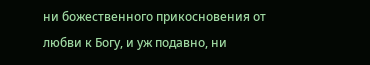ни божественного прикосновения от любви к Богу, и уж подавно, ни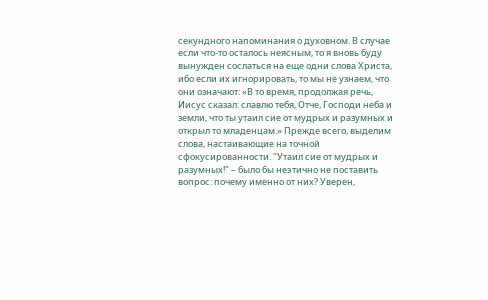секундного напоминания о духовном. В случае если что-то осталось неясным, то я вновь буду вынужден сослаться на еще одни слова Христа, ибо если их игнорировать, то мы не узнаем, что они означают: «В то время, продолжая речь, Иисус сказал: славлю тебя, Отче, Господи неба и земли, что ты утаил сие от мудрых и разумных и открыл то младенцам.» Прежде всего, выделим слова, настаивающие на точной сфокусированности. "Утаил сие от мудрых и разумных!" – было бы неэтично не поставить вопрос: почему именно от них? Уверен,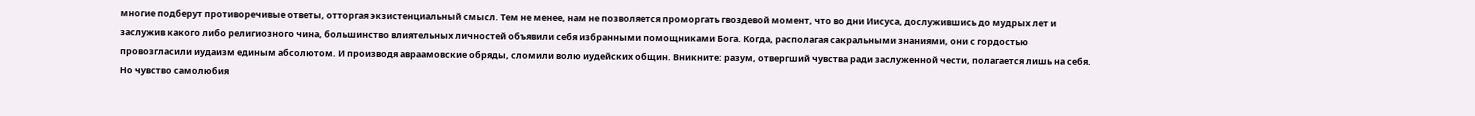многие подберут противоречивые ответы, отторгая экзистенциальный смысл. Тем не менее, нам не позволяется проморгать гвоздевой момент, что во дни Иисуса, дослужившись до мудрых лет и заслужив какого либо религиозного чина, большинство влиятельных личностей объявили себя избранными помощниками Бога. Когда, располагая сакральными знаниями, они с гордостью провозгласили иудаизм единым абсолютом. И производя авраамовские обряды, сломили волю иудейских общин. Вникните: разум, отвергший чувства ради заслуженной чести, полагается лишь на себя. Но чувство самолюбия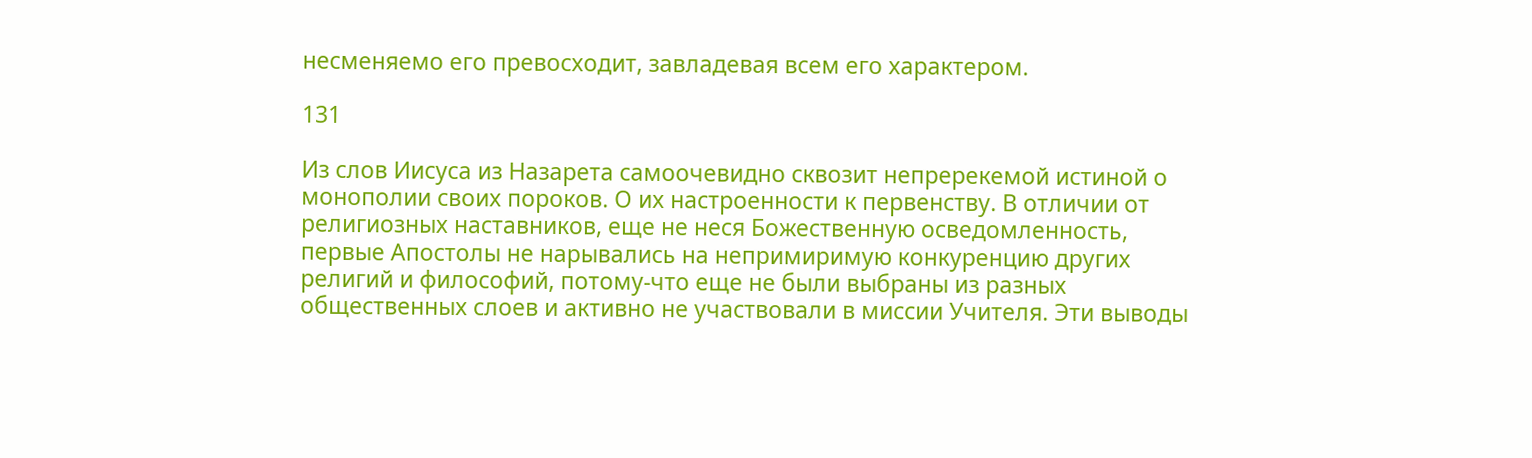несменяемо его превосходит, завладевая всем его характером.

131

Из слов Иисуса из Назарета самоочевидно сквозит непререкемой истиной о монополии своих пороков. О их настроенности к первенству. В отличии от религиозных наставников, еще не неся Божественную осведомленность, первые Апостолы не нарывались на непримиримую конкуренцию других религий и философий, потому-что еще не были выбраны из разных общественных слоев и активно не участвовали в миссии Учителя. Эти выводы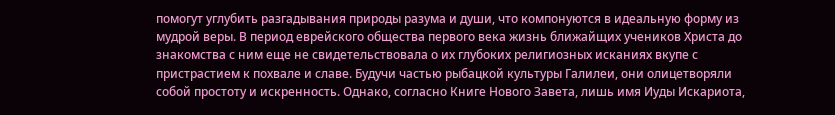помогут углубить разгадывания природы разума и души, что компонуются в идеальную форму из мудрой веры. В период еврейского общества первого века жизнь ближайщих учеников Христа до знакомства с ним еще не свидетельствовала о их глубоких религиозных исканиях вкупе с пристрастием к похвале и славе. Будучи частью рыбацкой культуры Галилеи, они олицетворяли собой простоту и искренность. Однако, согласно Книге Нового Завета, лишь имя Иуды Искариота,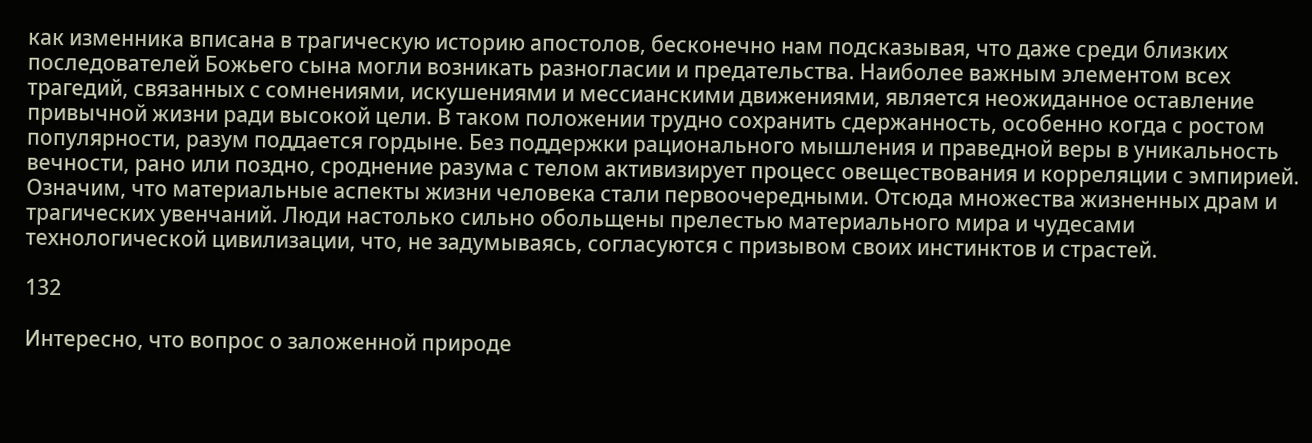как изменника вписана в трагическую историю апостолов, бесконечно нам подсказывая, что даже среди близких последователей Божьего сына могли возникать разногласии и предательства. Наиболее важным элементом всех трагедий, связанных с сомнениями, искушениями и мессианскими движениями, является неожиданное оставление привычной жизни ради высокой цели. В таком положении трудно сохранить сдержанность, особенно когда с ростом популярности, разум поддается гордыне. Без поддержки рационального мышления и праведной веры в уникальность вечности, рано или поздно, сроднение разума с телом активизирует процесс овеществования и корреляции с эмпирией. Означим, что материальные аспекты жизни человека стали первоочередными. Отсюда множества жизненных драм и трагических увенчаний. Люди настолько сильно обольщены прелестью материального мира и чудесами технологической цивилизации, что, не задумываясь, согласуются с призывом своих инстинктов и страстей.

132

Интересно, что вопрос о заложенной природе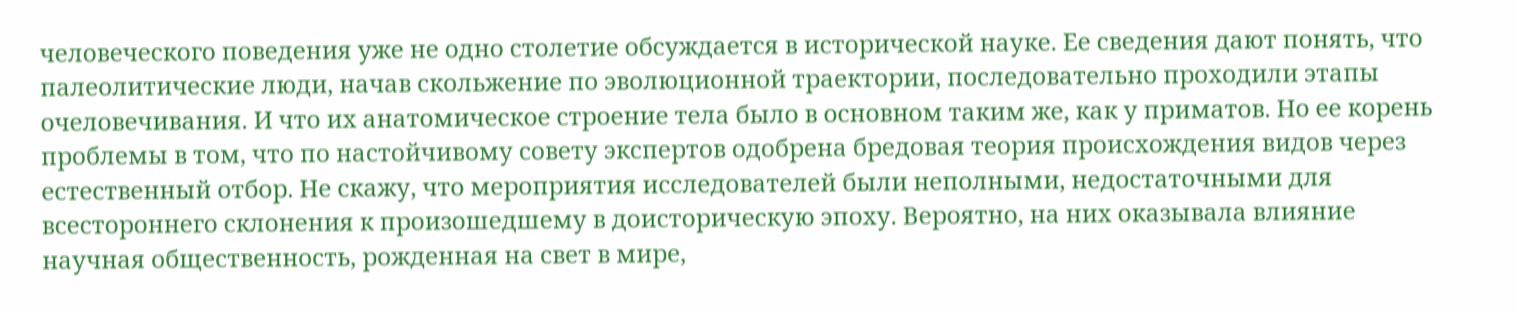человеческого поведения уже не одно столетие обсуждается в исторической науке. Ее сведения дают понять, что палеолитические люди, начав скольжение по эволюционной траектории, последовательно проходили этапы очеловечивания. И что их анатомическое строение тела было в основном таким же, как у приматов. Но ее корень проблемы в том, что по настойчивому совету экспертов одобрена бредовая теория происхождения видов через естественный отбор. Не скажу, что мероприятия исследователей были неполными, недостаточными для всестороннего склонения к произошедшему в доисторическую эпоху. Вероятно, на них оказывала влияние научная общественность, рожденная на свет в мире,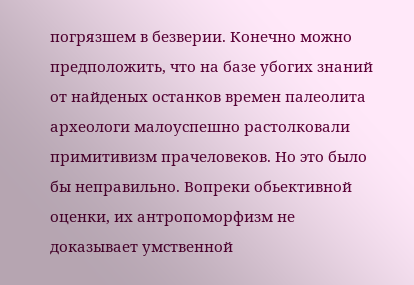погрязшем в безверии. Конечно можно предположить, что на базе убогих знаний от найденых останков времен палеолита археологи малоуспешно растолковали примитивизм прачеловеков. Но это было бы неправильно. Вопреки обьективной оценки, их антропоморфизм не доказывает умственной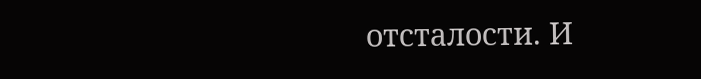отсталости. И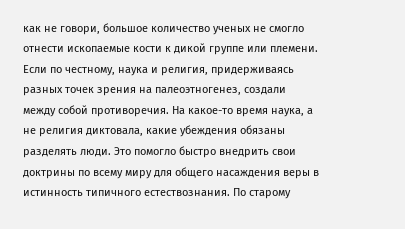как не говори, большое количество ученых не смогло отнести ископаемые кости к дикой группе или племени. Если по честному, наука и религия, придерживаясь разных точек зрения на палеоэтногенез, создали между собой противоречия. На какое-то время наука, а не религия диктовала, какие убеждения обязаны разделять люди. Это помогло быстро внедрить свои доктрины по всему миру для общего насаждения веры в истинность типичного естествознания. По старому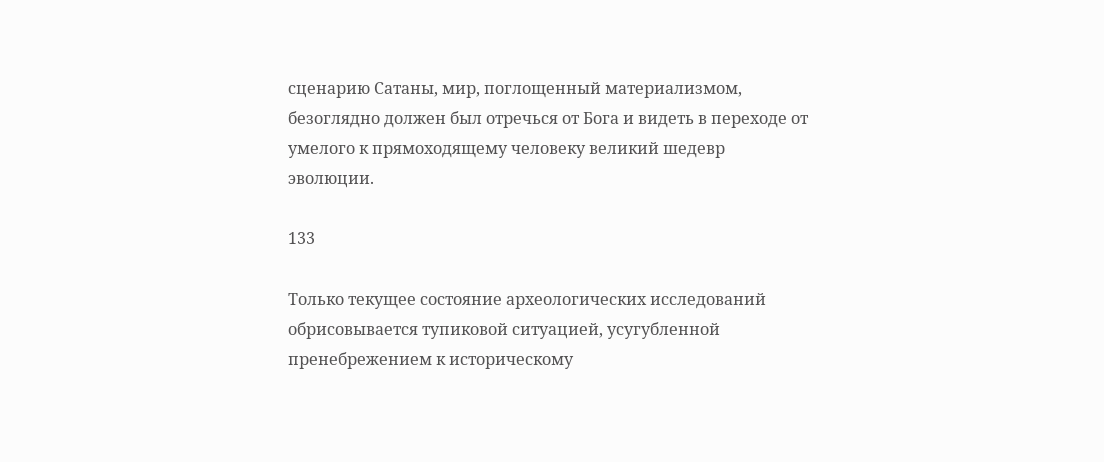сценарию Сатаны, мир, поглощенный материализмом, безоглядно должен был отречься от Бога и видеть в переходе от умелого к прямоходящему человеку великий шедевр эволюции.

133

Только текущее состояние археологических исследований обрисовывается тупиковой ситуацией, усугубленной пренебрежением к историческому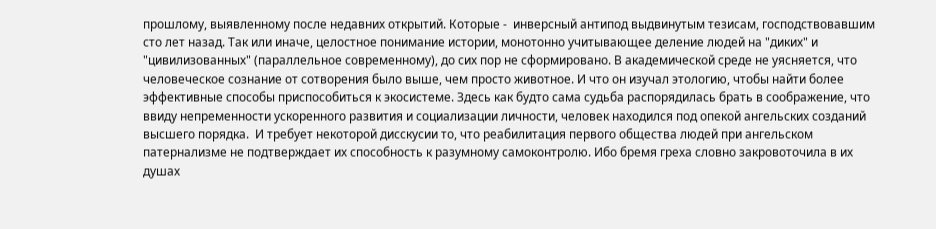прошлому, выявленному после недавних открытий. Которые -  инверсный антипод выдвинутым тезисам, господствовавшим сто лет назад. Так или иначе, целостное понимание истории, монотонно учитывающее деление людей на "диких" и "цивилизованных" (параллельное современному), до сих пор не сформировано. В академической среде не уясняется, что человеческое сознание от сотворения было выше, чем просто животное. И что он изучал этологию, чтобы найти более эффективные способы приспособиться к экосистеме. Здесь как будто сама судьба распорядилась брать в соображение, что ввиду непременности ускоренного развития и социализации личности, человек находился под опекой ангельских созданий высшего порядка.  И требует некоторой дисскусии то, что реабилитация первого общества людей при ангельском патернализме не подтверждает их способность к разумному самоконтролю. Ибо бремя греха словно закровоточила в их душах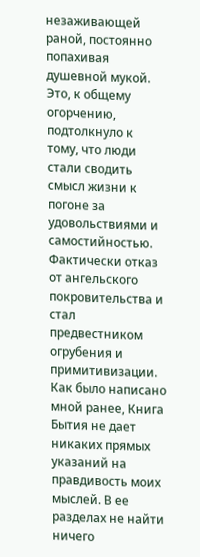незаживающей раной, постоянно попахивая душевной мукой. Это, к общему огорчению, подтолкнуло к тому, что люди стали сводить смысл жизни к погоне за удовольствиями и самостийностью. Фактически отказ от ангельского покровительства и стал предвестником огрубения и примитивизации. Как было написано мной ранее, Книга Бытия не дает никаких прямых указаний на правдивость моих мыслей. В ее разделах не найти ничего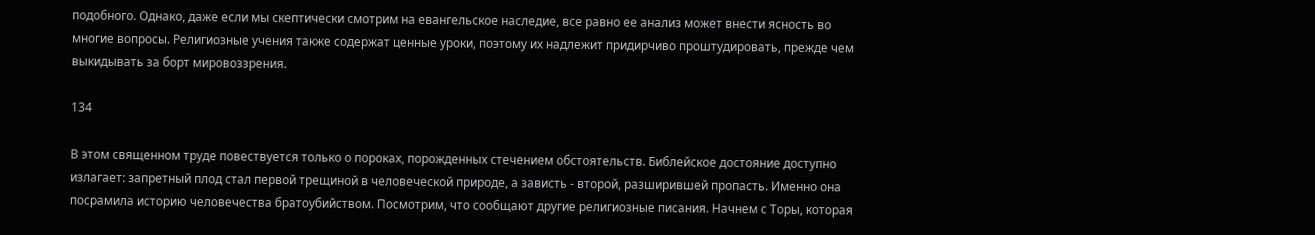подобного. Однако, даже если мы скептически смотрим на евангельское наследие, все равно ее анализ может внести ясность во многие вопросы. Религиозные учения также содержат ценные уроки, поэтому их надлежит придирчиво проштудировать, прежде чем выкидывать за борт мировоззрения.

134

В этом священном труде повествуется только о пороках, порожденных стечением обстоятельств. Библейское достояние доступно излагает: запретный плод стал первой трещиной в человеческой природе, а зависть - второй, разширившей пропасть. Именно она посрамила историю человечества братоубийством. Посмотрим, что сообщают другие религиозные писания. Начнем с Торы, которая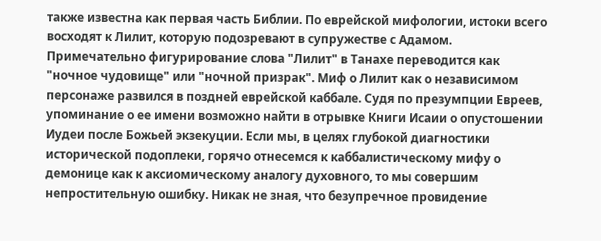также известна как первая часть Библии. По еврейской мифологии, истоки всего восходят к Лилит, которую подозревают в супружестве с Адамом. Примечательно фигурирование слова "Лилит" в Танахе переводится как "ночное чудовище" или "ночной призрак". Миф о Лилит как о независимом персонаже развился в поздней еврейской каббале. Судя по презумпции Евреев, упоминание о ее имени возможно найти в отрывке Книги Исаии о опустошении Иудеи после Божьей экзекуции. Если мы, в целях глубокой диагностики исторической подоплеки, горячо отнесемся к каббалистическому мифу о демонице как к аксиомическому аналогу духовного, то мы совершим непростительную ошибку. Никак не зная, что безупречное провидение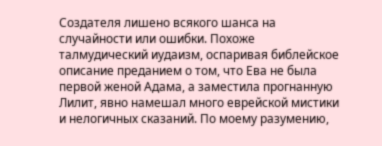Создателя лишено всякого шанса на случайности или ошибки. Похоже талмудический иудаизм, оспаривая библейское описание преданием о том, что Ева не была первой женой Адама, а заместила прогнанную Лилит, явно намешал много еврейской мистики и нелогичных сказаний. По моему разумению,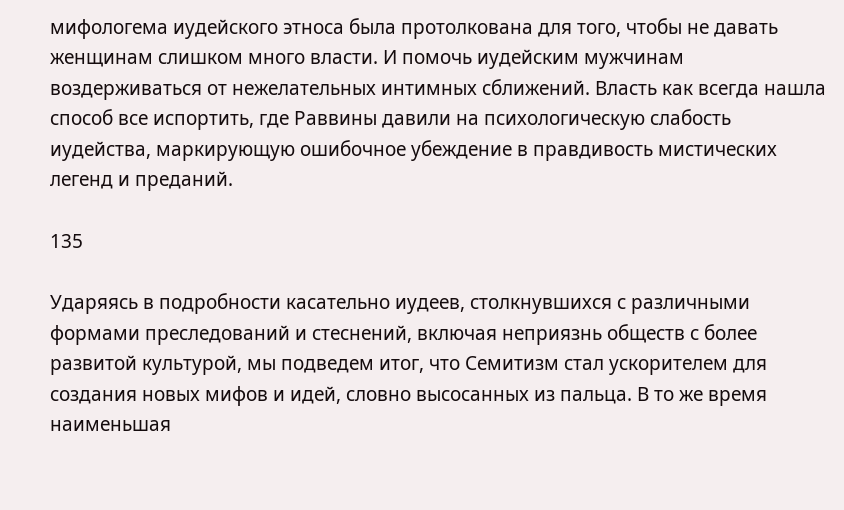мифологема иудейского этноса была протолкована для того, чтобы не давать женщинам слишком много власти. И помочь иудейским мужчинам воздерживаться от нежелательных интимных сближений. Власть как всегда нашла способ все испортить, где Раввины давили на психологическую слабость иудейства, маркирующую ошибочное убеждение в правдивость мистических легенд и преданий.

135

Ударяясь в подробности касательно иудеев, столкнувшихся с различными формами преследований и стеснений, включая неприязнь обществ с более развитой культурой, мы подведем итог, что Семитизм стал ускорителем для создания новых мифов и идей, словно высосанных из пальца. В то же время наименьшая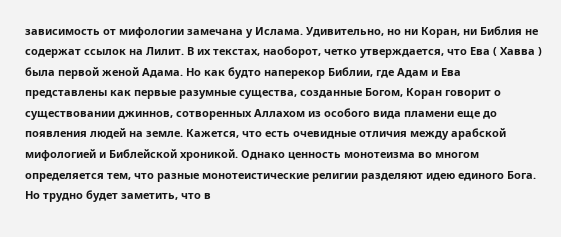зависимость от мифологии замечана у Ислама. Удивительно, но ни Коран, ни Библия не содержат ссылок на Лилит. В их текстах, наоборот, четко утверждается, что Ева ( Хавва ) была первой женой Адама. Но как будто наперекор Библии, где Адам и Ева представлены как первые разумные существа, созданные Богом, Коран говорит о существовании джиннов, сотворенных Аллахом из особого вида пламени еще до появления людей на земле. Кажется, что есть очевидные отличия между арабской мифологией и Библейской хроникой. Однако ценность монотеизма во многом определяется тем, что разные монотеистические религии разделяют идею единого Бога. Но трудно будет заметить, что в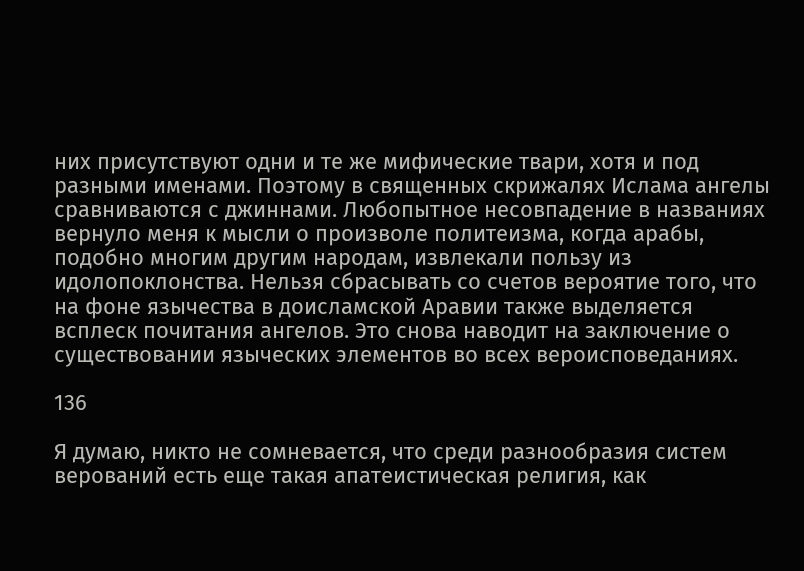них присутствуют одни и те же мифические твари, хотя и под разными именами. Поэтому в священных скрижалях Ислама ангелы сравниваются с джиннами. Любопытное несовпадение в названиях вернуло меня к мысли о произволе политеизма, когда арабы, подобно многим другим народам, извлекали пользу из идолопоклонства. Нельзя сбрасывать со счетов вероятие того, что на фоне язычества в доисламской Аравии также выделяется всплеск почитания ангелов. Это снова наводит на заключение о существовании языческих элементов во всех вероисповеданиях.

136

Я думаю, никто не сомневается, что среди разнообразия систем верований есть еще такая апатеистическая религия, как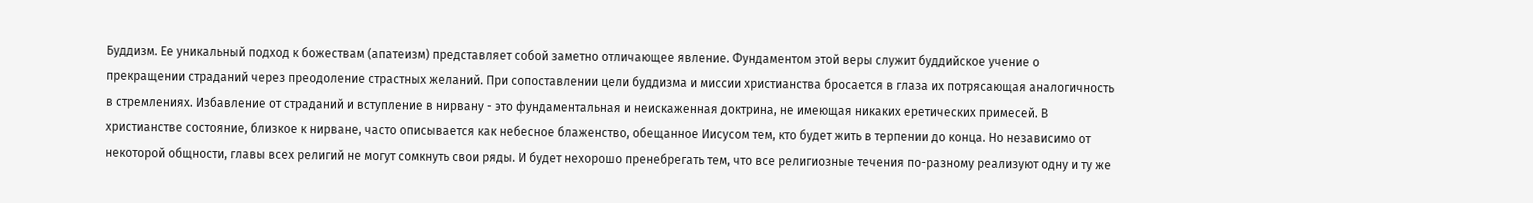Буддизм. Ее уникальный подход к божествам (апатеизм) представляет собой заметно отличающее явление. Фундаментом этой веры служит буддийское учение о прекращении страданий через преодоление страстных желаний. При сопоставлении цели буддизма и миссии христианства бросается в глаза их потрясающая аналогичность в стремлениях. Избавление от страданий и вступление в нирвану - это фундаментальная и неискаженная доктрина, не имеющая никаких еретических примесей. В христианстве состояние, близкое к нирване, часто описывается как небесное блаженство, обещанное Иисусом тем, кто будет жить в терпении до конца. Но независимо от некоторой общности, главы всех религий не могут сомкнуть свои ряды. И будет нехорошо пренебрегать тем, что все религиозные течения по-разному реализуют одну и ту же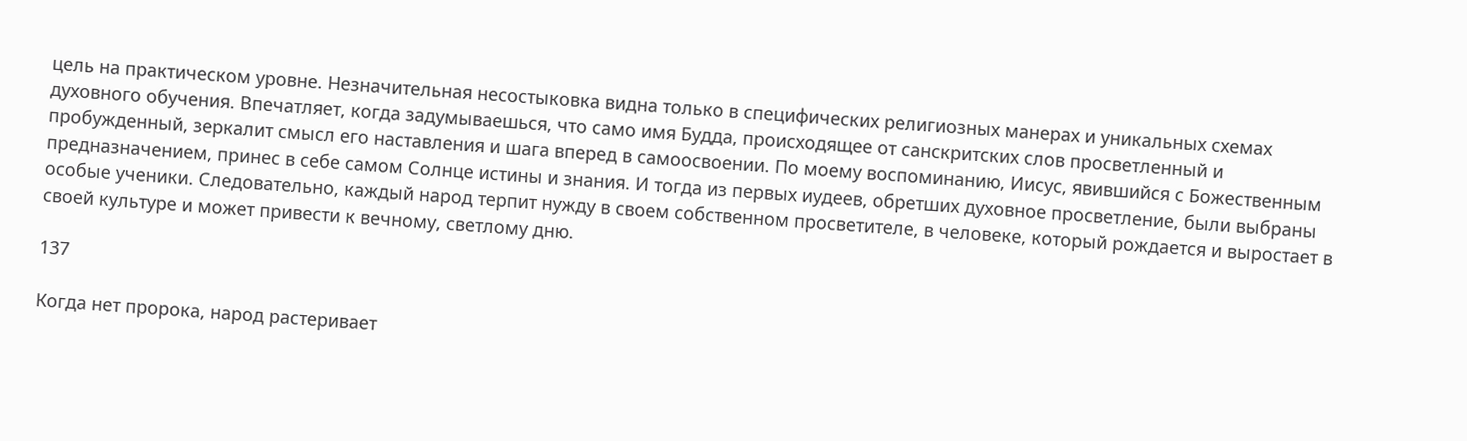цель на практическом уровне. Незначительная несостыковка видна только в специфических религиозных манерах и уникальных схемах духовного обучения. Впечатляет, когда задумываешься, что само имя Будда, происходящее от санскритских слов просветленный и пробужденный, зеркалит смысл его наставления и шага вперед в самоосвоении. По моему воспоминанию, Иисус, явившийся с Божественным предназначением, принес в себе самом Солнце истины и знания. И тогда из первых иудеев, обретших духовное просветление, были выбраны особые ученики. Следовательно, каждый народ терпит нужду в своем собственном просветителе, в человеке, который рождается и выростает в своей культуре и может привести к вечному, светлому дню.

137

Когда нет пророка, народ растеривает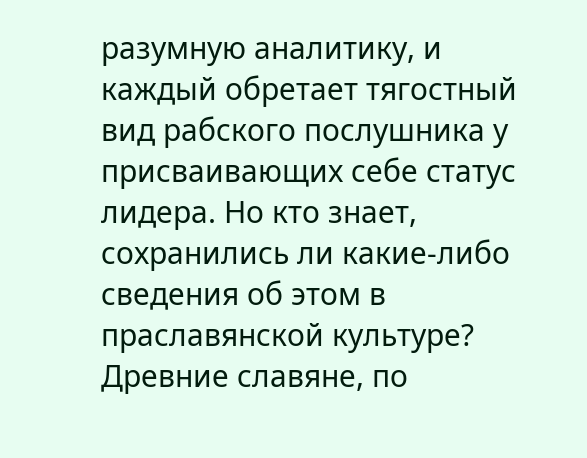разумную аналитику, и каждый обретает тягостный вид рабского послушника у присваивающих себе статус лидера. Но кто знает, сохранились ли какие-либо сведения об этом в праславянской культуре? Древние славяне, по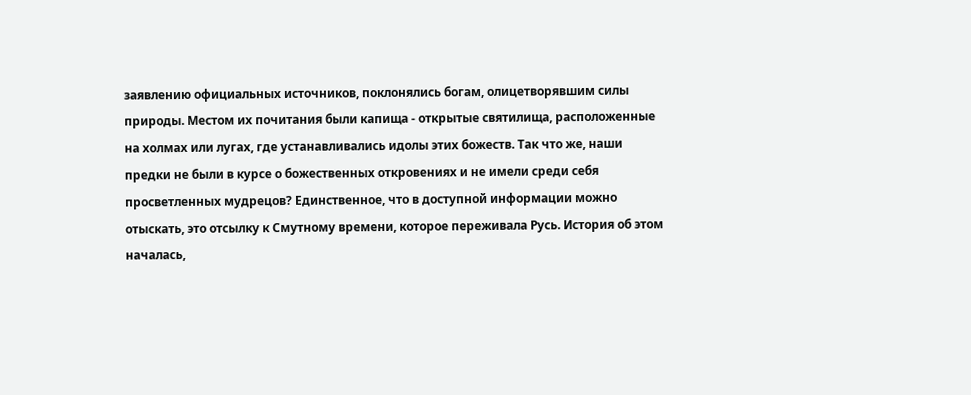заявлению официальных источников, поклонялись богам, олицетворявшим силы природы. Местом их почитания были капища - открытые святилища, расположенные на холмах или лугах, где устанавливались идолы этих божеств. Так что же, наши предки не были в курсе о божественных откровениях и не имели среди себя просветленных мудрецов? Единственное, что в доступной информации можно отыскать, это отсылку к Смутному времени, которое переживала Русь. История об этом началась,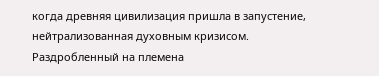когда древняя цивилизация пришла в запустение, нейтрализованная духовным кризисом. Раздробленный на племена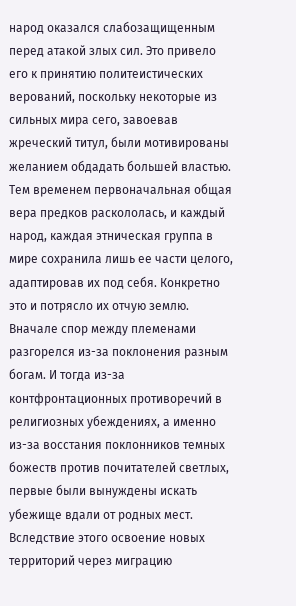народ оказался слабозащищенным перед атакой злых сил. Это привело его к принятию политеистических верований, поскольку некоторые из сильных мира сего, завоевав жреческий титул, были мотивированы желанием обдадать большей властью. Тем временем первоначальная общая вера предков раскололась, и каждый народ, каждая этническая группа в мире сохранила лишь ее части целого, адаптировав их под себя. Конкретно это и потрясло их отчую землю. Вначале спор между племенами разгорелся из-за поклонения разным богам. И тогда из-за контфронтационных противоречий в религиозных убеждениях, а именно из-за восстания поклонников темных божеств против почитателей светлых, первые были вынуждены искать убежище вдали от родных мест. Вследствие этого освоение новых территорий через миграцию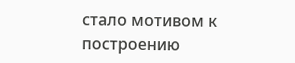стало мотивом к построению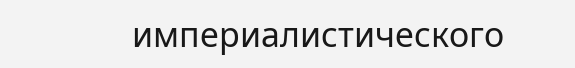империалистического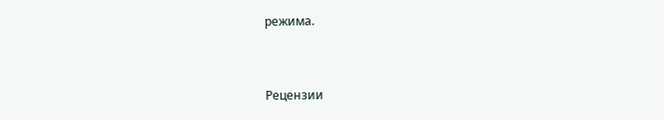режима.


Рецензии